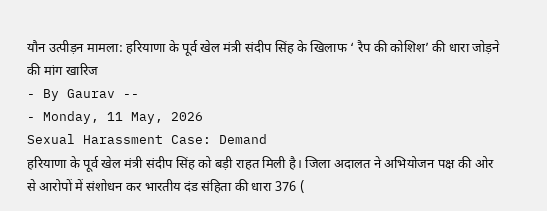यौन उत्पीड़न मामला: हरियाणा के पूर्व खेल मंत्री संदीप सिंह के खिलाफ ‘ रैप की कोशिश’ की धारा जोड़ने की मांग खारिज
- By Gaurav --
- Monday, 11 May, 2026
Sexual Harassment Case: Demand
हरियाणा के पूर्व खेल मंत्री संदीप सिंह को बड़ी राहत मिली है। जिला अदालत ने अभियोजन पक्ष की ओर से आरोपों में संशोधन कर भारतीय दंड संहिता की धारा 376 (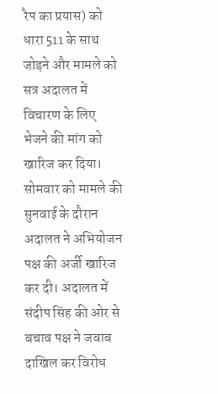रैप का प्रयास) को धारा 511 के साथ जोड़ने और मामले को सत्र अदालत में विचारण के लिए भेजने की मांग को खारिज कर दिया। सोमवार को मामले की सुनवाई के दौरान अदालत ने अभियोजन पक्ष की अर्जी खारिज कर दी। अदालत में संदीप सिंह की ओर से बचाव पक्ष ने जवाब दाखिल कर विरोध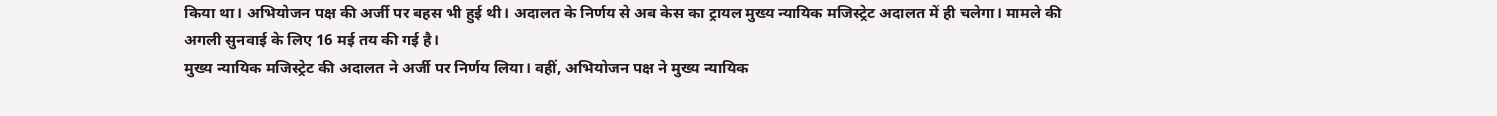किया था। अभियोजन पक्ष की अर्जी पर बहस भी हुई थी। अदालत के निर्णय से अब केस का ट्रायल मुख्य न्यायिक मजिस्ट्रेट अदालत में ही चलेगा। मामले की अगली सुनवाई के लिए 16 मई तय की गई है।
मुख्य न्यायिक मजिस्ट्रेट की अदालत ने अर्जी पर निर्णय लिया। वहीं, अभियोजन पक्ष ने मुख्य न्यायिक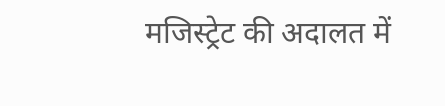मजिस्ट्रेट की अदालत में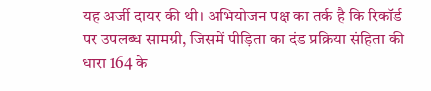यह अर्जी दायर की थी। अभियोजन पक्ष का तर्क है कि रिकॉर्ड पर उपलब्ध सामग्री, जिसमें पीड़िता का दंड प्रक्रिया संहिता की धारा 164 के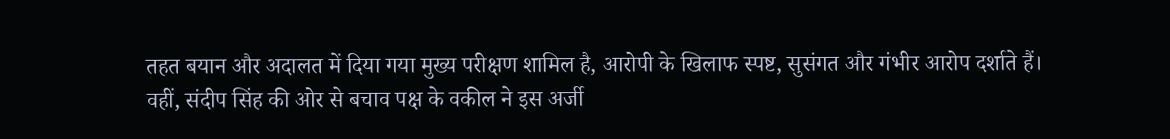तहत बयान और अदालत में दिया गया मुख्य परीक्षण शामिल है, आरोपी के खिलाफ स्पष्ट, सुसंगत और गंभीर आरोप दर्शाते हैं।
वहीं, संदीप सिंह की ओर से बचाव पक्ष के वकील ने इस अर्जी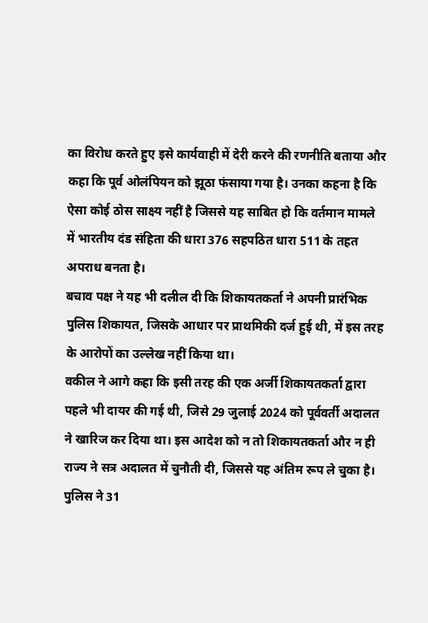का विरोध करते हुए इसे कार्यवाही में देरी करने की रणनीति बताया और कहा कि पूर्व ओलंपियन को झूठा फंसाया गया है। उनका कहना है कि ऐसा कोई ठोस साक्ष्य नहीं है जिससे यह साबित हो कि वर्तमान मामले में भारतीय दंड संहिता की धारा 376 सहपठित धारा 511 के तहत अपराध बनता है।
बचाव पक्ष ने यह भी दलील दी कि शिकायतकर्ता ने अपनी प्रारंभिक पुलिस शिकायत, जिसके आधार पर प्राथमिकी दर्ज हुई थी, में इस तरह के आरोपों का उल्लेख नहीं किया था।
वकील ने आगे कहा कि इसी तरह की एक अर्जी शिकायतकर्ता द्वारा पहले भी दायर की गई थी, जिसे 29 जुलाई 2024 को पूर्ववर्ती अदालत ने खारिज कर दिया था। इस आदेश को न तो शिकायतकर्ता और न ही राज्य ने सत्र अदालत में चुनौती दी, जिससे यह अंतिम रूप ले चुका है।
पुलिस ने 31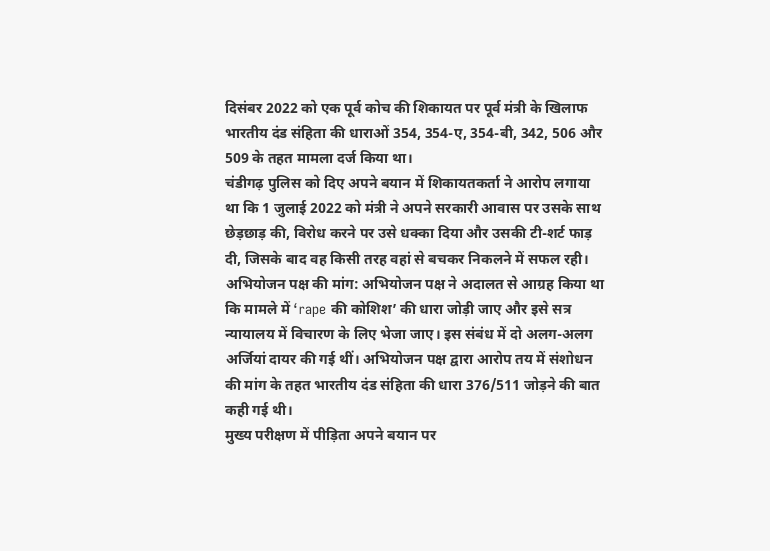दिसंबर 2022 को एक पूर्व कोच की शिकायत पर पूर्व मंत्री के खिलाफ भारतीय दंड संहिता की धाराओं 354, 354-ए, 354-बी, 342, 506 और 509 के तहत मामला दर्ज किया था।
चंडीगढ़ पुलिस को दिए अपने बयान में शिकायतकर्ता ने आरोप लगाया था कि 1 जुलाई 2022 को मंत्री ने अपने सरकारी आवास पर उसके साथ छेड़छाड़ की, विरोध करने पर उसे धक्का दिया और उसकी टी-शर्ट फाड़ दी, जिसके बाद वह किसी तरह वहां से बचकर निकलने में सफल रही।
अभियोजन पक्ष की मांग: अभियोजन पक्ष ने अदालत से आग्रह किया था कि मामले में ‘rape की कोशिश’ की धारा जोड़ी जाए और इसे सत्र न्यायालय में विचारण के लिए भेजा जाए। इस संबंध में दो अलग-अलग अर्जियां दायर की गई थीं। अभियोजन पक्ष द्वारा आरोप तय में संशोधन की मांग के तहत भारतीय दंड संहिता की धारा 376/511 जोड़ने की बात कही गई थी।
मुख्य परीक्षण में पीड़िता अपने बयान पर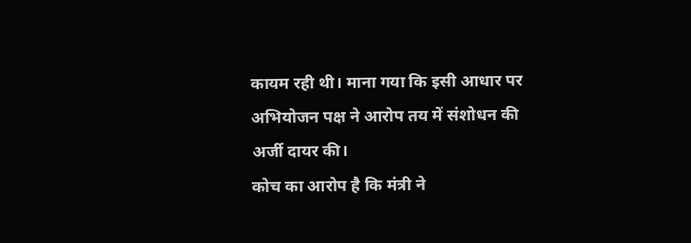कायम रही थी। माना गया कि इसी आधार पर अभियोजन पक्ष ने आरोप तय में संशोधन की अर्जी दायर की।
कोच का आरोप है कि मंत्री ने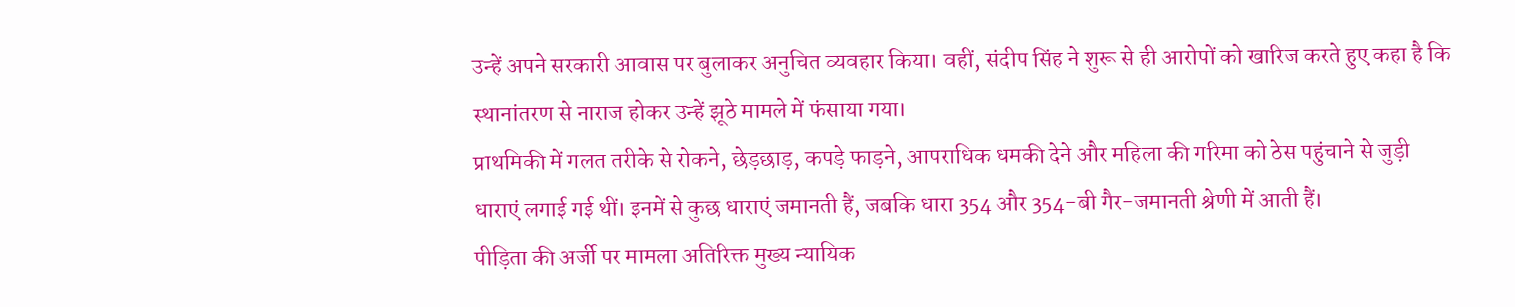उन्हें अपने सरकारी आवास पर बुलाकर अनुचित व्यवहार किया। वहीं, संदीप सिंह ने शुरू से ही आरोपों को खारिज करते हुए कहा है कि स्थानांतरण से नाराज होकर उन्हें झूठे मामले में फंसाया गया।
प्राथमिकी में गलत तरीके से रोकने, छेड़छाड़, कपड़े फाड़ने, आपराधिक धमकी देने और महिला की गरिमा को ठेस पहुंचाने से जुड़ी धाराएं लगाई गई थीं। इनमें से कुछ धाराएं जमानती हैं, जबकि धारा 354 और 354-बी गैर-जमानती श्रेणी में आती हैं।
पीड़िता की अर्जी पर मामला अतिरिक्त मुख्य न्यायिक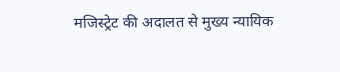मजिस्ट्रेट की अदालत से मुख्य न्यायिक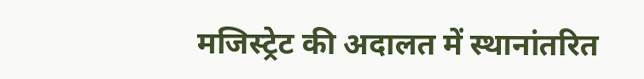मजिस्ट्रेट की अदालत में स्थानांतरित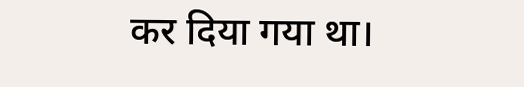कर दिया गया था।